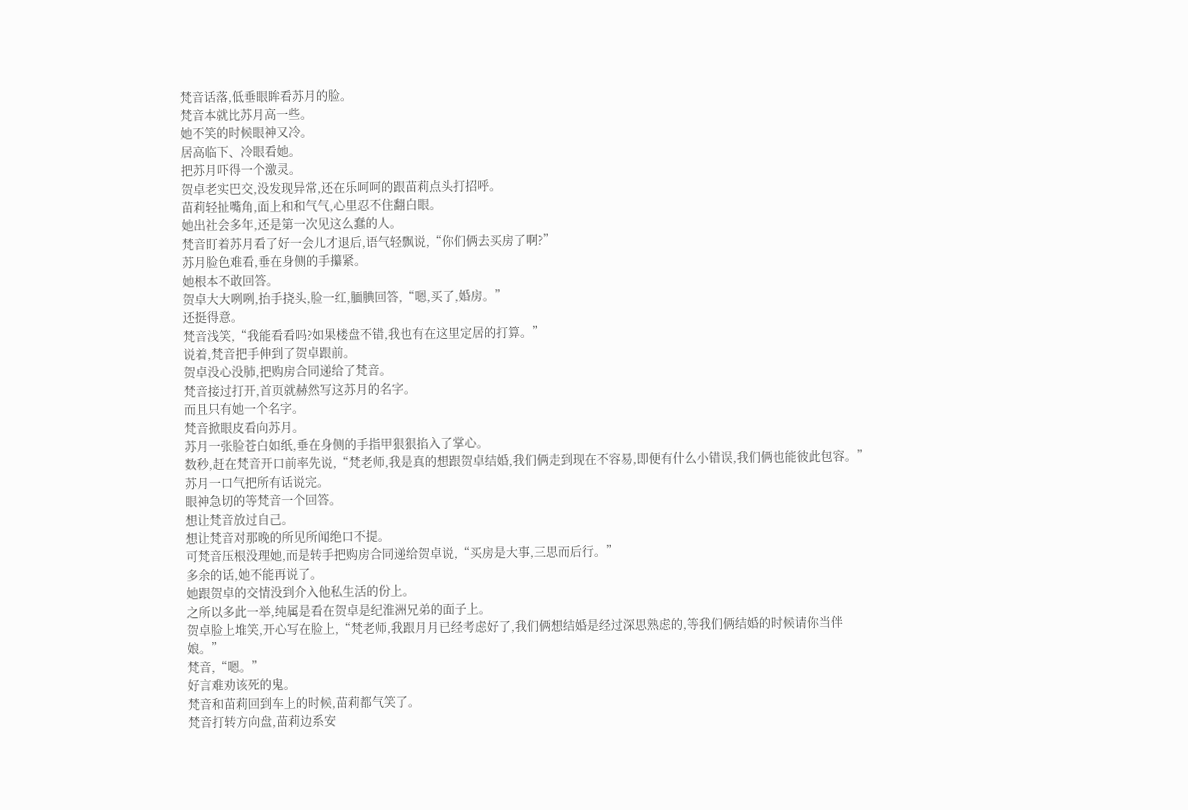梵音话落,低垂眼眸看苏月的脸。
梵音本就比苏月高一些。
她不笑的时候眼神又冷。
居高临下、冷眼看她。
把苏月吓得一个激灵。
贺卓老实巴交,没发现异常,还在乐呵呵的跟苗莉点头打招呼。
苗莉轻扯嘴角,面上和和气气,心里忍不住翻白眼。
她出社会多年,还是第一次见这么蠢的人。
梵音盯着苏月看了好一会儿才退后,语气轻飘说,“你们俩去买房了啊?”
苏月脸色难看,垂在身侧的手攥紧。
她根本不敢回答。
贺卓大大咧咧,抬手挠头,脸一红,腼腆回答,“嗯,买了,婚房。”
还挺得意。
梵音浅笑,“我能看看吗?如果楼盘不错,我也有在这里定居的打算。”
说着,梵音把手伸到了贺卓跟前。
贺卓没心没肺,把购房合同递给了梵音。
梵音接过打开,首页就赫然写这苏月的名字。
而且只有她一个名字。
梵音掀眼皮看向苏月。
苏月一张脸苍白如纸,垂在身侧的手指甲狠狠掐入了掌心。
数秒,赶在梵音开口前率先说,“梵老师,我是真的想跟贺卓结婚,我们俩走到现在不容易,即便有什么小错误,我们俩也能彼此包容。”
苏月一口气把所有话说完。
眼神急切的等梵音一个回答。
想让梵音放过自己。
想让梵音对那晚的所见所闻绝口不提。
可梵音压根没理她,而是转手把购房合同递给贺卓说,“买房是大事,三思而后行。”
多余的话,她不能再说了。
她跟贺卓的交情没到介入他私生活的份上。
之所以多此一举,纯属是看在贺卓是纪淮洲兄弟的面子上。
贺卓脸上堆笑,开心写在脸上,“梵老师,我跟月月已经考虑好了,我们俩想结婚是经过深思熟虑的,等我们俩结婚的时候请你当伴娘。”
梵音,“嗯。”
好言难劝该死的鬼。
梵音和苗莉回到车上的时候,苗莉都气笑了。
梵音打转方向盘,苗莉边系安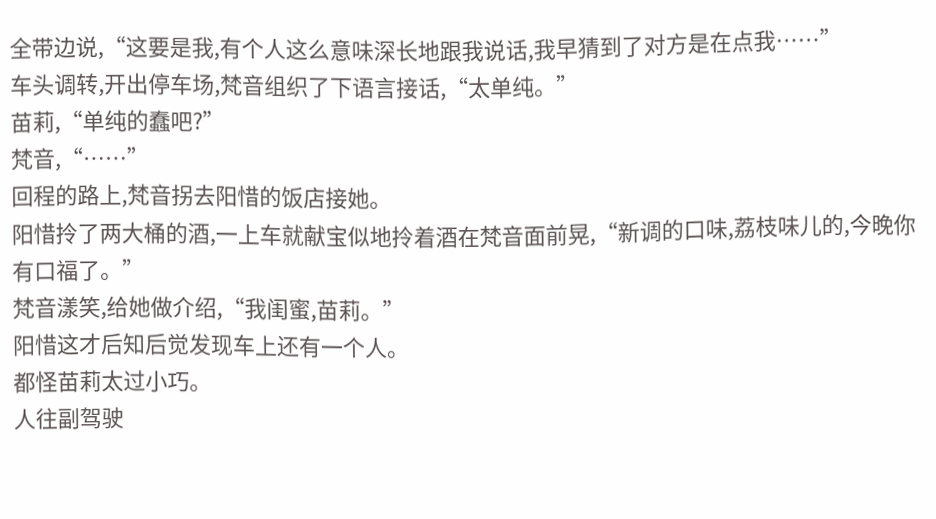全带边说,“这要是我,有个人这么意味深长地跟我说话,我早猜到了对方是在点我……”
车头调转,开出停车场,梵音组织了下语言接话,“太单纯。”
苗莉,“单纯的蠢吧?”
梵音,“……”
回程的路上,梵音拐去阳惜的饭店接她。
阳惜拎了两大桶的酒,一上车就献宝似地拎着酒在梵音面前晃,“新调的口味,荔枝味儿的,今晚你有口福了。”
梵音漾笑,给她做介绍,“我闺蜜,苗莉。”
阳惜这才后知后觉发现车上还有一个人。
都怪苗莉太过小巧。
人往副驾驶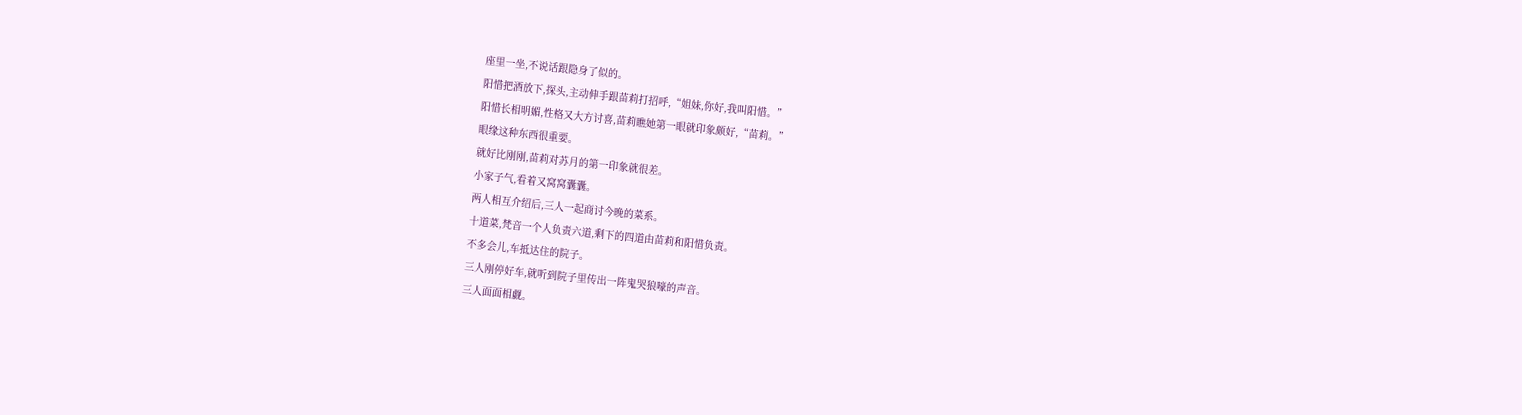座里一坐,不说话跟隐身了似的。
阳惜把酒放下,探头,主动伸手跟苗莉打招呼,“姐妹,你好,我叫阳惜。”
阳惜长相明媚,性格又大方讨喜,苗莉瞧她第一眼就印象颇好,“苗莉。”
眼缘这种东西很重要。
就好比刚刚,苗莉对苏月的第一印象就很差。
小家子气,看着又窝窝囊囊。
两人相互介绍后,三人一起商讨今晚的菜系。
十道菜,梵音一个人负责六道,剩下的四道由苗莉和阳惜负责。
不多会儿,车抵达住的院子。
三人刚停好车,就听到院子里传出一阵鬼哭狼嚎的声音。
三人面面相觑。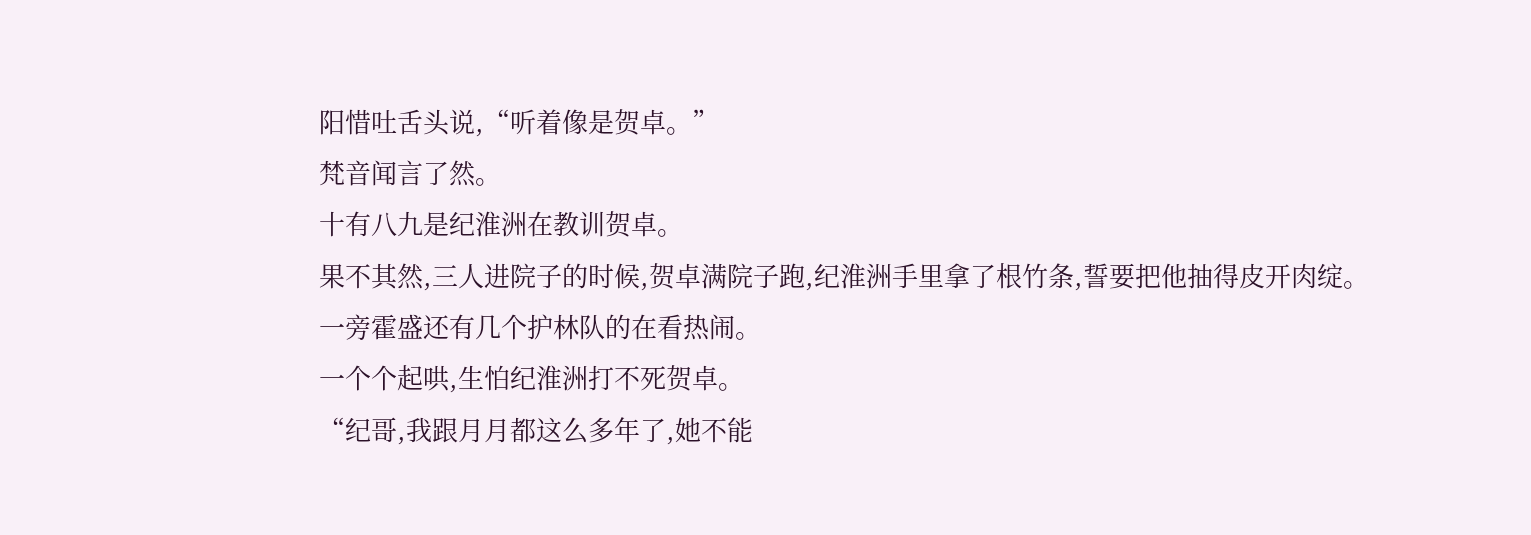阳惜吐舌头说,“听着像是贺卓。”
梵音闻言了然。
十有八九是纪淮洲在教训贺卓。
果不其然,三人进院子的时候,贺卓满院子跑,纪淮洲手里拿了根竹条,誓要把他抽得皮开肉绽。
一旁霍盛还有几个护林队的在看热闹。
一个个起哄,生怕纪淮洲打不死贺卓。
“纪哥,我跟月月都这么多年了,她不能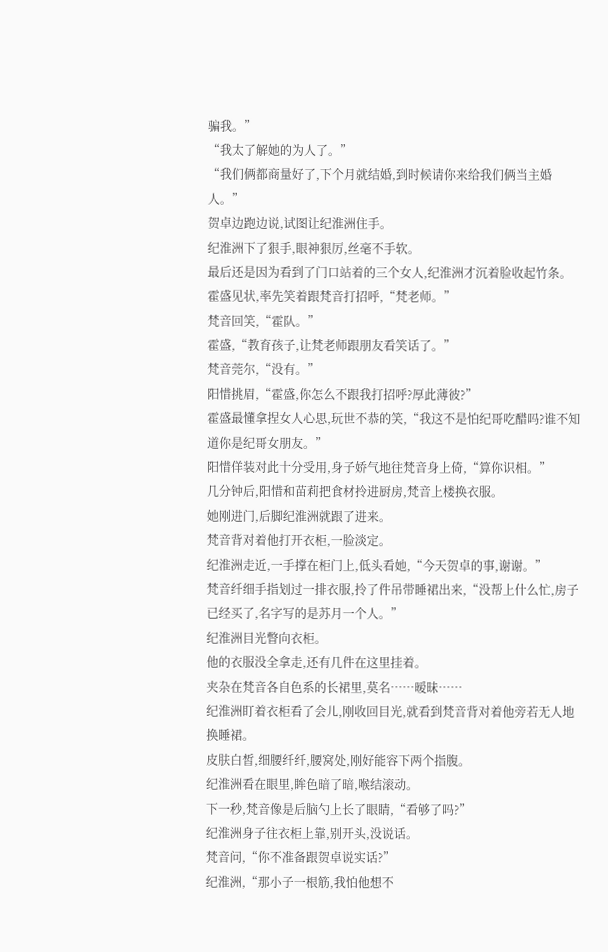骗我。”
“我太了解她的为人了。”
“我们俩都商量好了,下个月就结婚,到时候请你来给我们俩当主婚人。”
贺卓边跑边说,试图让纪淮洲住手。
纪淮洲下了狠手,眼神狠厉,丝毫不手软。
最后还是因为看到了门口站着的三个女人,纪淮洲才沉着脸收起竹条。
霍盛见状,率先笑着跟梵音打招呼,“梵老师。”
梵音回笑,“霍队。”
霍盛,“教育孩子,让梵老师跟朋友看笑话了。”
梵音莞尔,“没有。”
阳惜挑眉,“霍盛,你怎么不跟我打招呼?厚此薄彼?”
霍盛最懂拿捏女人心思,玩世不恭的笑,“我这不是怕纪哥吃醋吗?谁不知道你是纪哥女朋友。”
阳惜佯装对此十分受用,身子娇气地往梵音身上倚,“算你识相。”
几分钟后,阳惜和苗莉把食材拎进厨房,梵音上楼换衣服。
她刚进门,后脚纪淮洲就跟了进来。
梵音背对着他打开衣柜,一脸淡定。
纪淮洲走近,一手撑在柜门上,低头看她,“今天贺卓的事,谢谢。”
梵音纤细手指划过一排衣服,拎了件吊带睡裙出来,“没帮上什么忙,房子已经买了,名字写的是苏月一个人。”
纪淮洲目光瞥向衣柜。
他的衣服没全拿走,还有几件在这里挂着。
夹杂在梵音各自色系的长裙里,莫名……暧昧……
纪淮洲盯着衣柜看了会儿,刚收回目光,就看到梵音背对着他旁若无人地换睡裙。
皮肤白皙,细腰纤纤,腰窝处,刚好能容下两个指腹。
纪淮洲看在眼里,眸色暗了暗,喉结滚动。
下一秒,梵音像是后脑勺上长了眼睛,“看够了吗?”
纪淮洲身子往衣柜上靠,别开头,没说话。
梵音问,“你不准备跟贺卓说实话?”
纪淮洲,“那小子一根筋,我怕他想不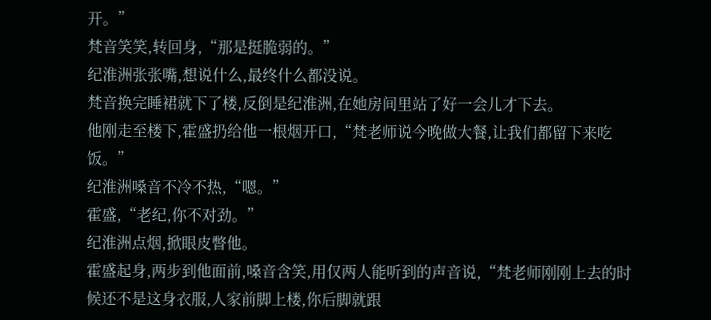开。”
梵音笑笑,转回身,“那是挺脆弱的。”
纪淮洲张张嘴,想说什么,最终什么都没说。
梵音换完睡裙就下了楼,反倒是纪淮洲,在她房间里站了好一会儿才下去。
他刚走至楼下,霍盛扔给他一根烟开口,“梵老师说今晚做大餐,让我们都留下来吃饭。”
纪淮洲嗓音不冷不热,“嗯。”
霍盛,“老纪,你不对劲。”
纪淮洲点烟,掀眼皮瞥他。
霍盛起身,两步到他面前,嗓音含笑,用仅两人能听到的声音说,“梵老师刚刚上去的时候还不是这身衣服,人家前脚上楼,你后脚就跟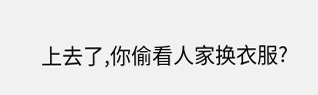上去了,你偷看人家换衣服?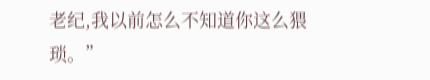老纪,我以前怎么不知道你这么猥琐。”